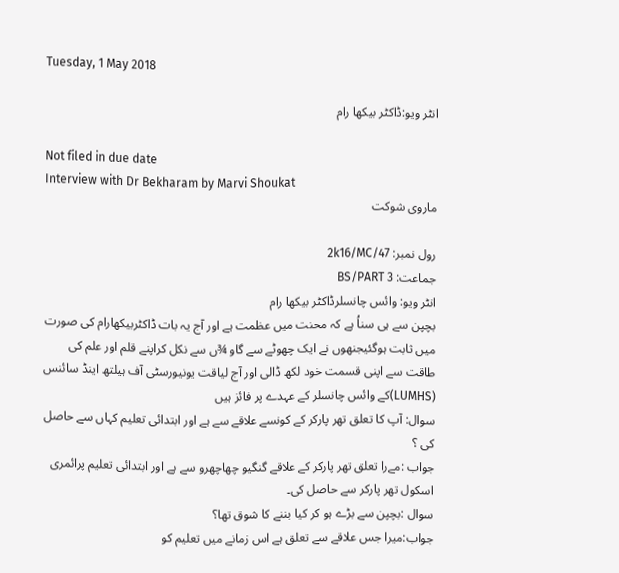Tuesday, 1 May 2018

انٹر ویو:ڈاکٹر بیکھا رام

Not filed in due date
Interview with Dr Bekharam by Marvi Shoukat
ماروی شوکت

رول نمبر: 2k16/MC/47
جماعت: BS/PART 3
انٹر ویو: وائس چانسلرڈاکٹر بیکھا رام
بچپن سے ہی سناُ ہے کہ محنت میں عظمت ہے اور آج یہ بات ڈاکٹربیکھارام کی صورت میں ثابت ہوگئیجنھوں نے ایک چھوٹے سے گاو ¾ں سے نکل کراپنے قلم اور علم کی طاقت سے اپنی قسمت خود لکھ ڈالی اور آج لیاقت یونیورسٹی آف ہیلتھ اینڈ سائنس (LUMHS)کے وائس چانسلر کے عہدے پر فائز ہیں
سوال: آپ کا تعلق تھر پارکر کے کونسے علاقے سے ہے اور ابتدائی تعلیم کہاں سے حاصل کی ؟
جواب :مےرا تعلق تھر پارکر کے علاقے گنگیو چھاچھرو سے ہے اور ابتدائی تعلیم پرائمری اسکول تھر پارکر سے حاصل کی۔
سوال :بچپن سے بڑے ہو کر کیا بننے کا شوق تھا؟
جواب:میرا جس علاقے سے تعلق ہے اس زمانے میں تعلیم کو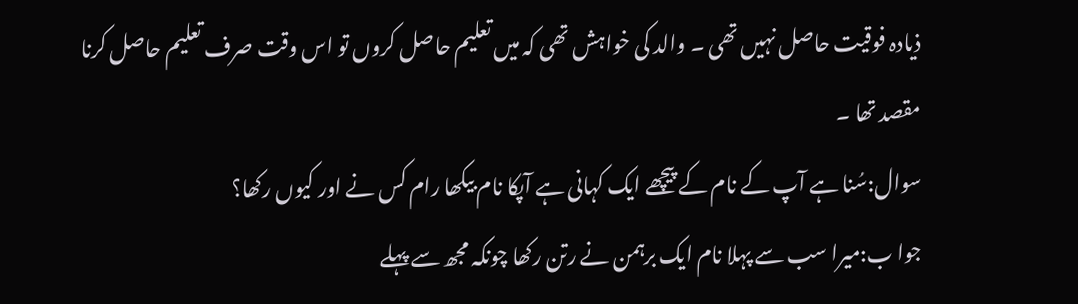ذیادہ فوقیت حاصل نہیں تھی ۔ والد کی خواہش تھی کہ میں تعلیم حاصل کروں تو اس وقت صرف تعلیم حاصل کرنا مقصد تھا ۔
سوال:سُنا ہے آپ کے نام کے پیچھے ایک کہانی ہے آپکا نام بیکھا رام کس نے اور کیوں رکھا؟
جوا ب:میرا سب سے پہلا نام ایک برہمن نے رتن رکھا چونکہ مجھ سے پہلے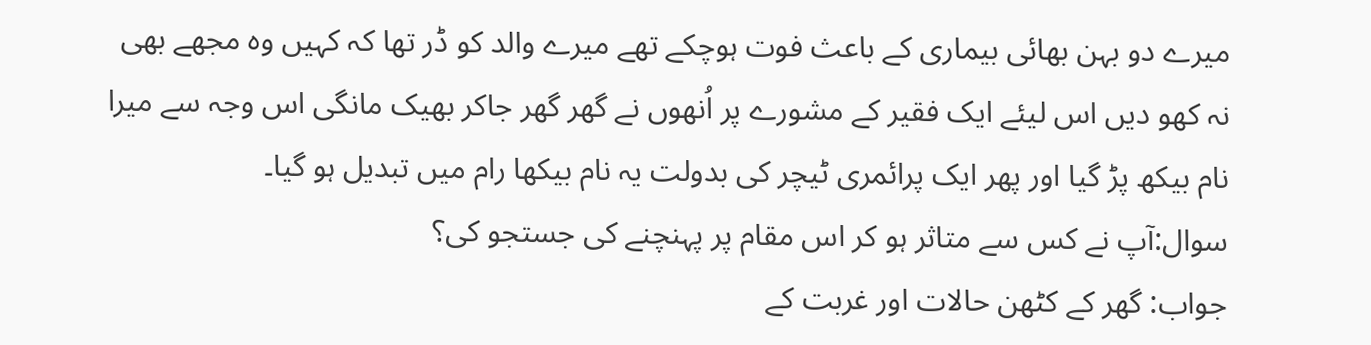میرے دو بہن بھائی بیماری کے باعث فوت ہوچکے تھے میرے والد کو ڈر تھا کہ کہیں وہ مجھے بھی نہ کھو دیں اس لیئے ایک فقیر کے مشورے پر اُنھوں نے گھر گھر جاکر بھیک مانگی اس وجہ سے میرا نام بیکھ پڑ گیا اور پھر ایک پرائمری ٹیچر کی بدولت یہ نام بیکھا رام میں تبدیل ہو گیا۔
سوال:آپ نے کس سے متاثر ہو کر اس مقام پر پہنچنے کی جستجو کی؟
جواب: گھر کے کٹھن حالات اور غربت کے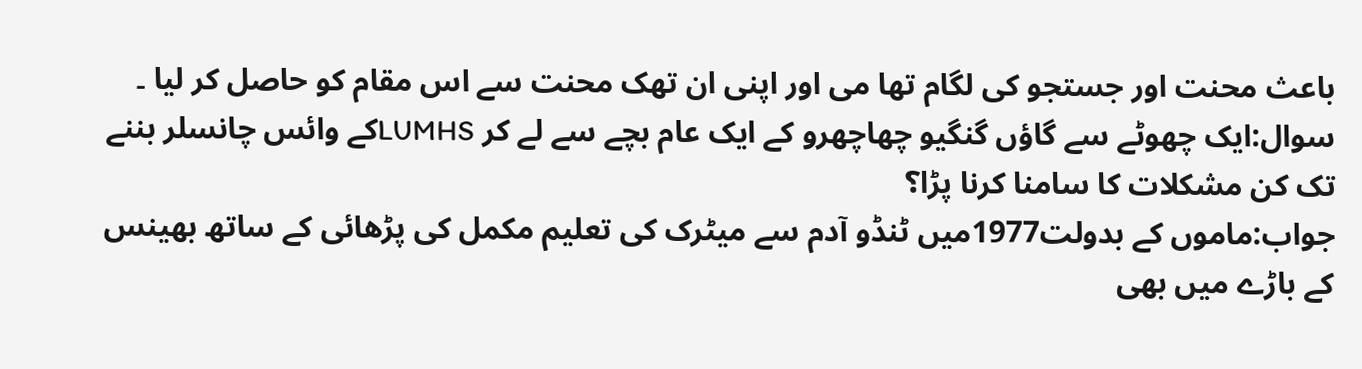باعث محنت اور جستجو کی لگام تھا می اور اپنی ان تھک محنت سے اس مقام کو حاصل کر لیا ۔
سوال:ایک چھوٹے سے گاؤں گنگیو چھاچھرو کے ایک عام بچے سے لے کر LUMHSکے وائس چانسلر بننے تک کن مشکلات کا سامنا کرنا پڑا؟
جواب:ماموں کے بدولت1977میں ٹنڈو آدم سے میٹرک کی تعلیم مکمل کی پڑھائی کے ساتھ بھینس کے باڑے میں بھی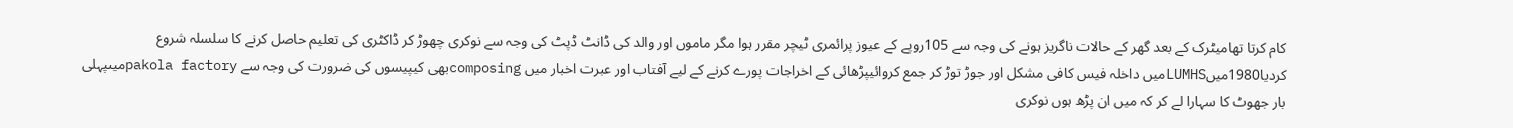کام کرتا تھامیٹرک کے بعد گھر کے حالات ناگریز ہونے کی وجہ سے 105روپے کے عیوز پرائمری ٹیچر مقرر ہوا مگر ماموں اور والد کی ڈانٹ ڈپٹ کی وجہ سے نوکری چھوڑ کر ڈاکٹری کی تعلیم حاصل کرنے کا سلسلہ شروع کردیا1980میںLUMHSمیں داخلہ فیس کافی مشکل اور جوڑ توڑ کر جمع کروائیپڑھائی کے اخراجات پورے کرنے کے لیے آفتاب اور عبرت اخبار میں composingبھی کیپیسوں کی ضرورت کی وجہ سے pakola factoryمیںپہلی بار جھوٹ کا سہارا لے کر کہ میں ان پڑھ ہوں نوکری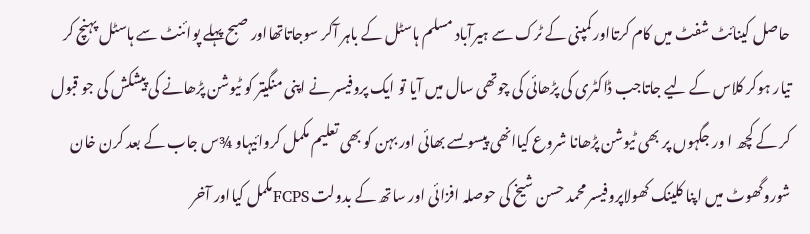حاصل کینائٹ شفٹ میں کام کرتااور کمپنی کے ٹرک سے ہیرآباد مسلم ہاسٹل کے باہر آکر سوجاتاتھااور صبح پہلے پوائنٹ سے ہاسٹل پہنچ کر تیار ہوکر کلاس کے لیے جاتاجب ڈاکٹری کی پڑھائی کی چوتھی سال میں آیا تو ایک پروفیسر نے اپنی منگیتر کو ٹیوشن پڑھانے کی پیشکش کی جو قبول کر کے کچھ ا ور جگہوں پر بھی ٹیوشن پڑھانا شروع کیاانھی پیسوںسے بھائی اور بہن کو بھی تعلیم مکمل کروائیہاو ¾س جاب کے بعد کرن خان شوروگھوٹ میں اپنا کلینک کھولاپروفیسر محمد حسن شیخ کی حوصلہ افزائی اور ساتھ کے بدولت FCPSمکمل کیااور آخر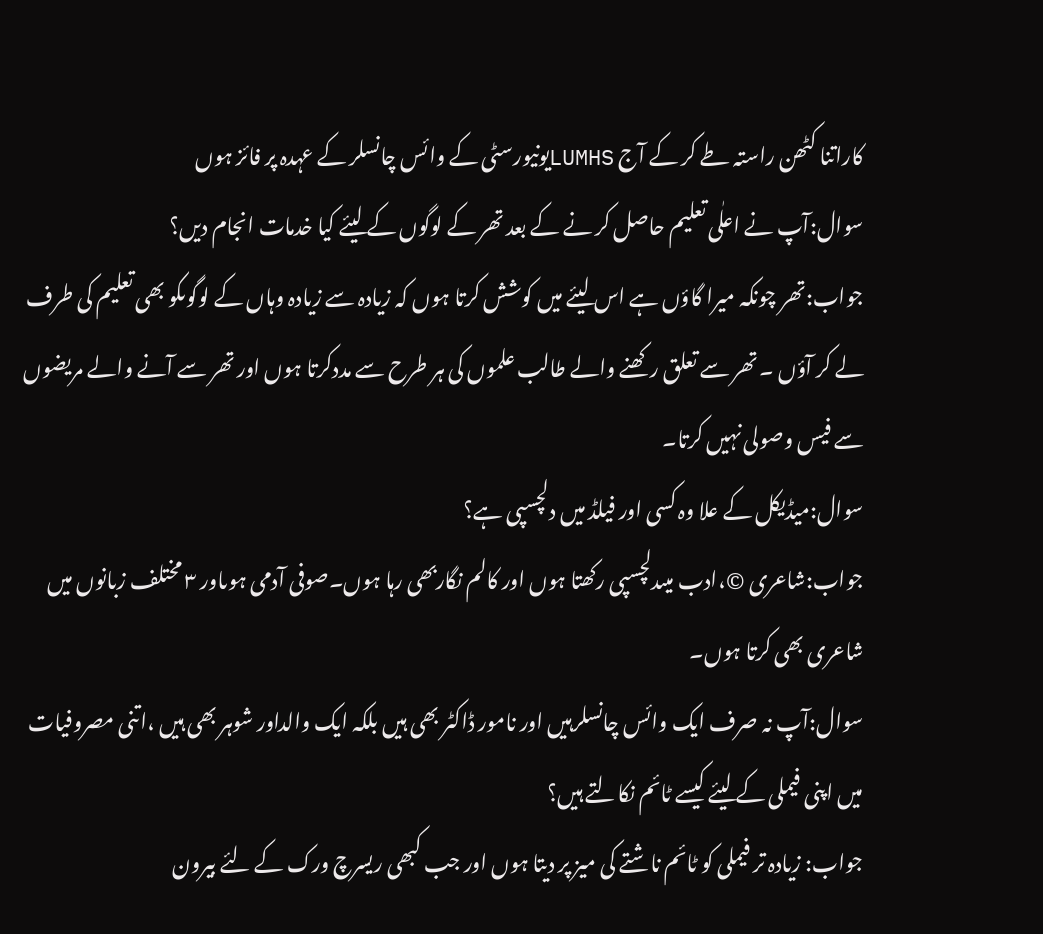کاراتنا کٹھن راستہ طے کر کے آج LUMHSیونیورسٹی کے وائس چانسلر کے عہدہ پر فائز ہوں
سوال:آپ نے اعلٰی تعلیم حاصل کر نے کے بعد تھر کے لوگوں کے لیئے کیا خدمات انجام دیں؟
جواب:تھر چونکہ میرا گاؤں ہے اس لیئے میں کوشش کرتا ہوں کہ زیادہ سے زیادہ وہاں کے لوگوںکو بھی تعلیم کی طرف لے کر آؤں ۔ تھر سے تعلق رکھنے والے طالب علموں کی ہر طرح سے مددکرتا ہوں اور تھر سے آنے والے مریضوں سے فیس وصولی نہیں کرتا۔
سوال:میڈیکل کے علا وہ کسی اور فیلڈ میں دلچسپی ہے؟
جواب:شاعری ©،ادب میںدلچسپی رکھتا ہوں اور کالم نگاربھی رہا ہوں۔صوفی آدمی ہوںاور ۳ مختلف زبانوں میں شاعری بھی کرتا ہوں۔
سوال:آپ نہ صرف ایک وائس چانسلرہیں اور نامور ڈاکٹر بھی ہیں بلکہ ایک والداور شوہر بھی ہیں ،اتنی مصروفیات میں اپنی فیملی کے لیئے کیسے ٹائم نکالتے ہیں؟
جواب: زیادہ تر فیملی کو ٹائم ناشتے کی میز پر دیتا ہوں اور جب کبھی ریسرچ ورک کے لئے بیرون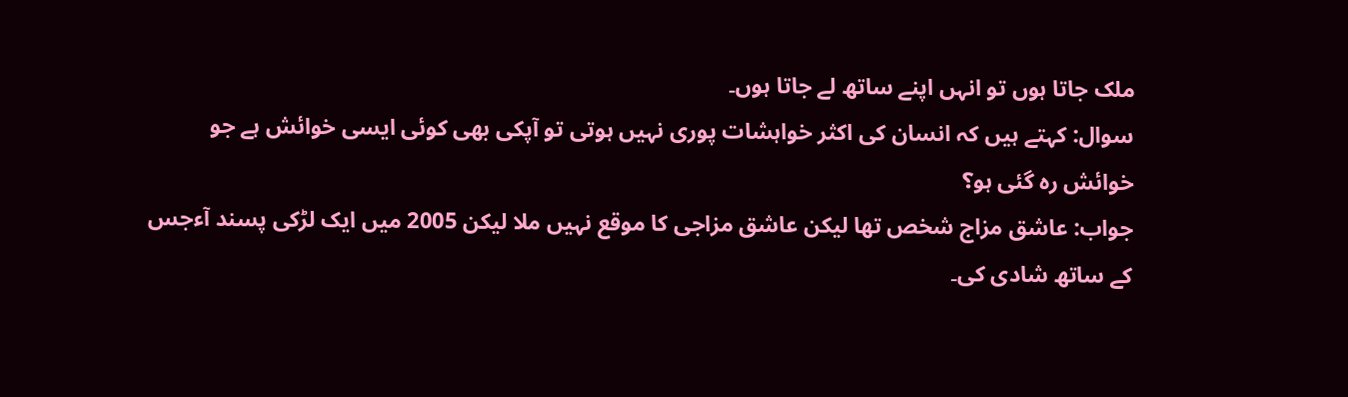ملک جاتا ہوں تو انہں اپنے ساتھ لے جاتا ہوں۔
سوال: کہتے ہیں کہ انسان کی اکثر خواہشات پوری نہیں ہوتی تو آپکی بھی کوئی ایسی خوائش ہے جو خوائش رہ گئی ہو؟
جواب: عاشق مزاج شخص تھا لیکن عاشق مزاجی کا موقع نہیں ملا لیکن 2005 میں ایک لڑکی پسند آءجس کے ساتھ شادی کی۔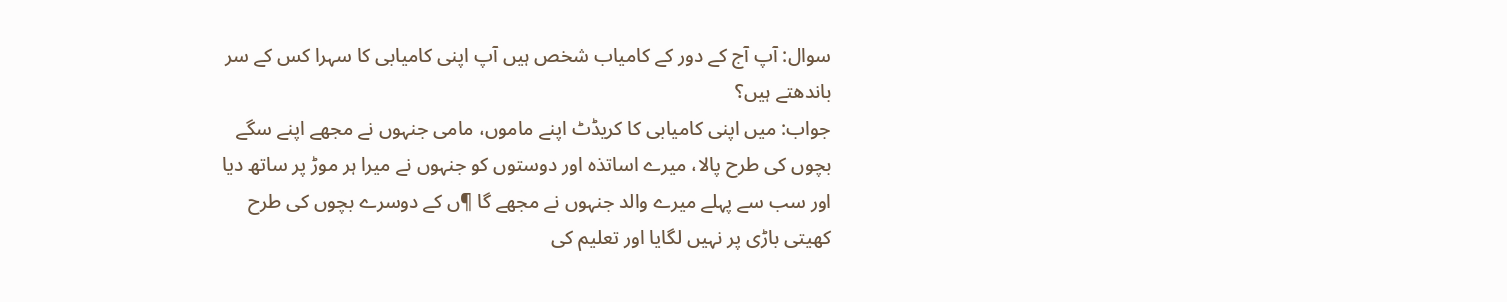سوال: آپ آج کے دور کے کامیاب شخص ہیں آپ اپنی کامیابی کا سہرا کس کے سر باندھتے ہیں؟
جواب: میں اپنی کامیابی کا کریڈٹ اپنے ماموں، مامی جنہوں نے مجھے اپنے سگے بچوں کی طرح پالا، میرے اساتذہ اور دوستوں کو جنہوں نے میرا ہر موڑ پر ساتھ دیا اور سب سے پہلے میرے والد جنہوں نے مجھے گا ¶ں کے دوسرے بچوں کی طرح کھیتی باڑی پر نہیں لگایا اور تعلیم کی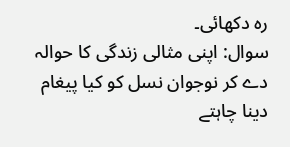رہ دکھائی۔
سوال: اپنی مثالی زندگی کا حوالہ دے کر نوجوان نسل کو کیا پیغام دینا چاہتے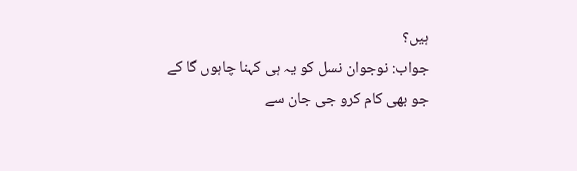ہیں؟
جواب: نوجوان نسل کو یہ ہی کہنا چاہوں گا کے جو بھی کام کرو جی جان سے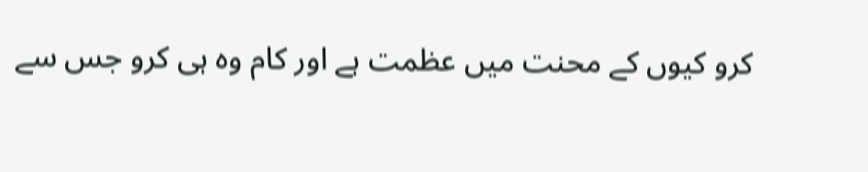کرو کیوں کے محنت میں عظمت ہے اور کام وہ ہی کرو جس سے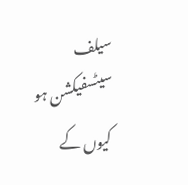سیلف سیٹسفیکشن ہو کیوں کے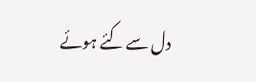دل سے کئے ہوئے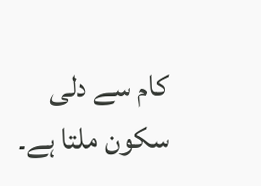کام سے دلی سکون ملتا ہے۔